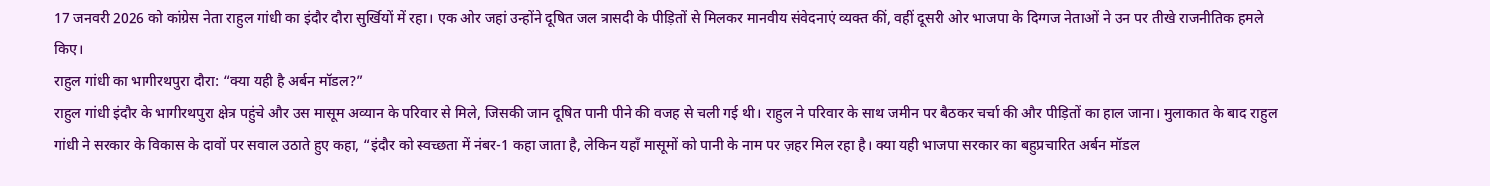17 जनवरी 2026 को कांग्रेस नेता राहुल गांधी का इंदौर दौरा सुर्खियों में रहा। एक ओर जहां उन्होंने दूषित जल त्रासदी के पीड़ितों से मिलकर मानवीय संवेदनाएं व्यक्त कीं, वहीं दूसरी ओर भाजपा के दिग्गज नेताओं ने उन पर तीखे राजनीतिक हमले किए।
राहुल गांधी का भागीरथपुरा दौरा: “क्या यही है अर्बन मॉडल?”
राहुल गांधी इंदौर के भागीरथपुरा क्षेत्र पहुंचे और उस मासूम अव्यान के परिवार से मिले, जिसकी जान दूषित पानी पीने की वजह से चली गई थी। राहुल ने परिवार के साथ जमीन पर बैठकर चर्चा की और पीड़ितों का हाल जाना। मुलाकात के बाद राहुल गांधी ने सरकार के विकास के दावों पर सवाल उठाते हुए कहा, “इंदौर को स्वच्छता में नंबर-1 कहा जाता है, लेकिन यहाँ मासूमों को पानी के नाम पर ज़हर मिल रहा है। क्या यही भाजपा सरकार का बहुप्रचारित अर्बन मॉडल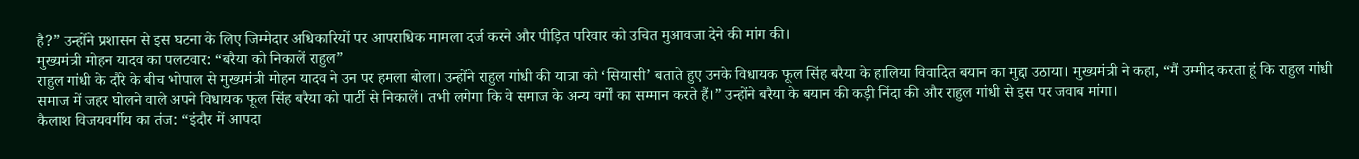है?” उन्होंने प्रशासन से इस घटना के लिए जिम्मेदार अधिकारियों पर आपराधिक मामला दर्ज करने और पीड़ित परिवार को उचित मुआवजा देने की मांग की।
मुख्यमंत्री मोहन यादव का पलटवार: “बरैया को निकालें राहुल”
राहुल गांधी के दौरे के बीच भोपाल से मुख्यमंत्री मोहन यादव ने उन पर हमला बोला। उन्होंने राहुल गांधी की यात्रा को ‘सियासी’ बताते हुए उनके विधायक फूल सिंह बरैया के हालिया विवादित बयान का मुद्दा उठाया। मुख्यमंत्री ने कहा, “मैं उम्मीद करता हूं कि राहुल गांधी समाज में जहर घोलने वाले अपने विधायक फूल सिंह बरैया को पार्टी से निकालें। तभी लगेगा कि वे समाज के अन्य वर्गों का सम्मान करते हैं।” उन्होंने बरैया के बयान की कड़ी निंदा की और राहुल गांधी से इस पर जवाब मांगा।
कैलाश विजयवर्गीय का तंज: “इंदौर में आपदा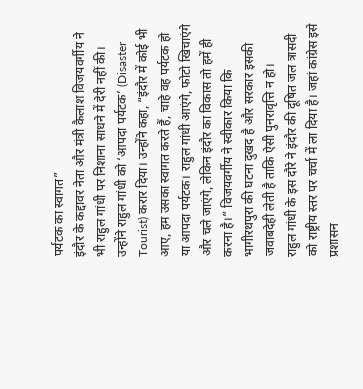पर्यटक का स्वागत”
इंदौर के कद्दावर नेता और मंत्री कैलाश विजयवर्गीय ने भी राहुल गांधी पर निशाना साधने में देरी नहीं की। उन्होंने राहुल गांधी को ‘आपदा पर्यटक’ (Disaster Tourist) करार दिया। उन्होंने कहा, “इंदौर में कोई भी आए, हम उसका स्वागत करते हैं, चाहे वह पर्यटक हो या आपदा पर्यटक। राहुल गांधी आएंगे, फोटो खिचाएंगे और चले जाएंगे, लेकिन इंदौर का विकास तो हमें ही करना है।” विजयवर्गीय ने स्वीकार किया कि भागीरथपुरा की घटना दुखद है और सरकार इसकी जवाबदेही लेती है ताकि ऐसी पुनरावृत्ति न हो।
राहुल गांधी के इस दौरे ने इंदौर की दूषित जल त्रासदी को राष्ट्रीय स्तर पर चर्चा में ला दिया है। जहां कांग्रेस इसे प्रशासन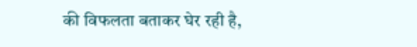की विफलता बताकर घेर रही है,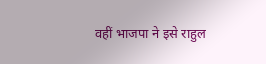वहीं भाजपा ने इसे राहुल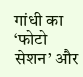गांधी का ‘फोटो सेशन’ और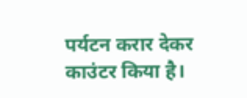पर्यटन करार देकर काउंटर किया है।